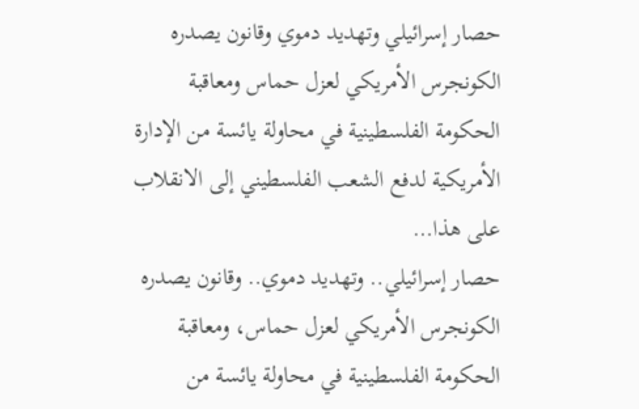حصار إسرائيلي وتهديد دموي وقانون يصدره الكونجرس الأمريكي لعزل حماس ومعاقبة الحكومة الفلسطينية في محاولة يائسة من الإدارة الأمريكية لدفع الشعب الفلسطيني إلى الانقلاب على هذا…
حصار إسرائيلي.. وتهديد دموي.. وقانون يصدره الكونجرس الأمريكي لعزل حماس، ومعاقبة الحكومة الفلسطينية في محاولة يائسة من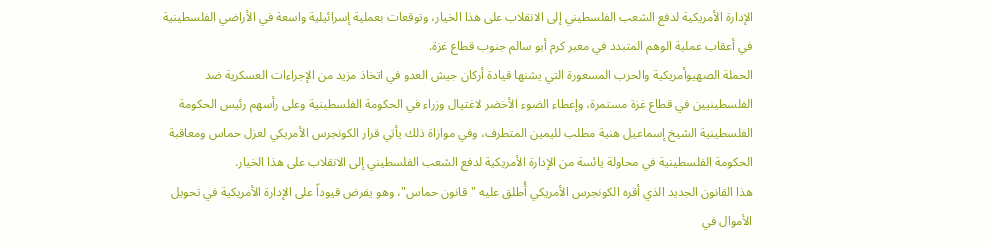الإدارة الأمريكية لدفع الشعب الفلسطيني إلى الانقلاب على هذا الخيار، وتوقعات بعملية إسرائيلية واسعة في الأراضي الفلسطينية في أعقاب عملية الوهم المتبدد في معبر كرم أبو سالم جنوب قطاع غزة.
الحملة الصهيوأمريكية والحرب المسعورة التي يشنها قيادة أركان جيش العدو في اتخاذ مزيد من الإجراءات العسكرية ضد الفلسطينيين في قطاع غزة مستمرة، وإعطاء الضوء الأخضر لاغتيال وزراء في الحكومة الفلسطينية وعلى رأسهم رئيس الحكومة الفلسطينية الشيخ إسماعيل هنية مطلب لليمين المتطرف، وفي موازاة ذلك يأتي قرار الكونجرس الأمريكي لعزل حماس ومعاقبة الحكومة الفلسطينية في محاولة يائسة من الإدارة الأمريكية لدفع الشعب الفلسطيني إلى الانقلاب على هذا الخيار.
هذا القانون الجديد الذي أقره الكونجرس الأمريكي أُطلق عليه "قانون حماس"، وهو يفرض قيوداً على الإدارة الأمريكية في تحويل الأموال في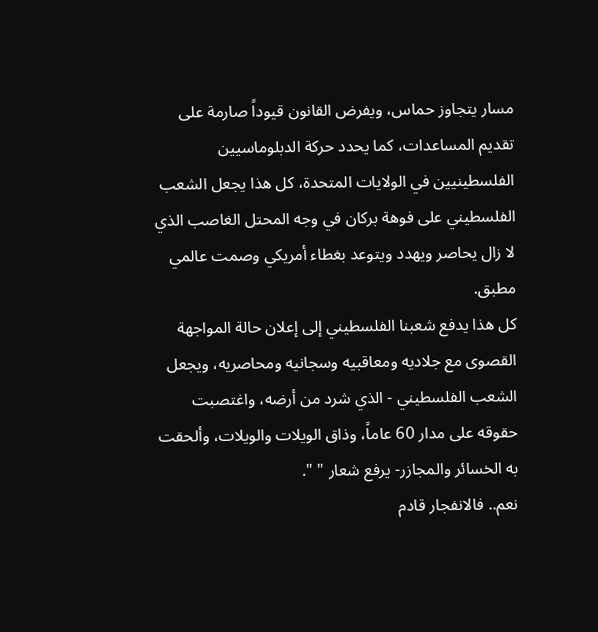مسار يتجاوز حماس، ويفرض القانون قيوداً صارمة على تقديم المساعدات، كما يحدد حركة الدبلوماسيين الفلسطينيين في الولايات المتحدة، كل هذا يجعل الشعب الفلسطيني على فوهة بركان في وجه المحتل الغاصب الذي لا زال يحاصر ويهدد ويتوعد بغطاء أمريكي وصمت عالمي مطبق.
كل هذا يدفع شعبنا الفلسطيني إلى إعلان حالة المواجهة القصوى مع جلاديه ومعاقبيه وسجانيه ومحاصريه، ويجعل الشعب الفلسطيني - الذي شرد من أرضه، واغتصبت حقوقه على مدار 60 عاماً، وذاق الويلات والويلات، وألحقت به الخسائر والمجازر- يرفع شعار " ".
نعم.. فالانفجار قادم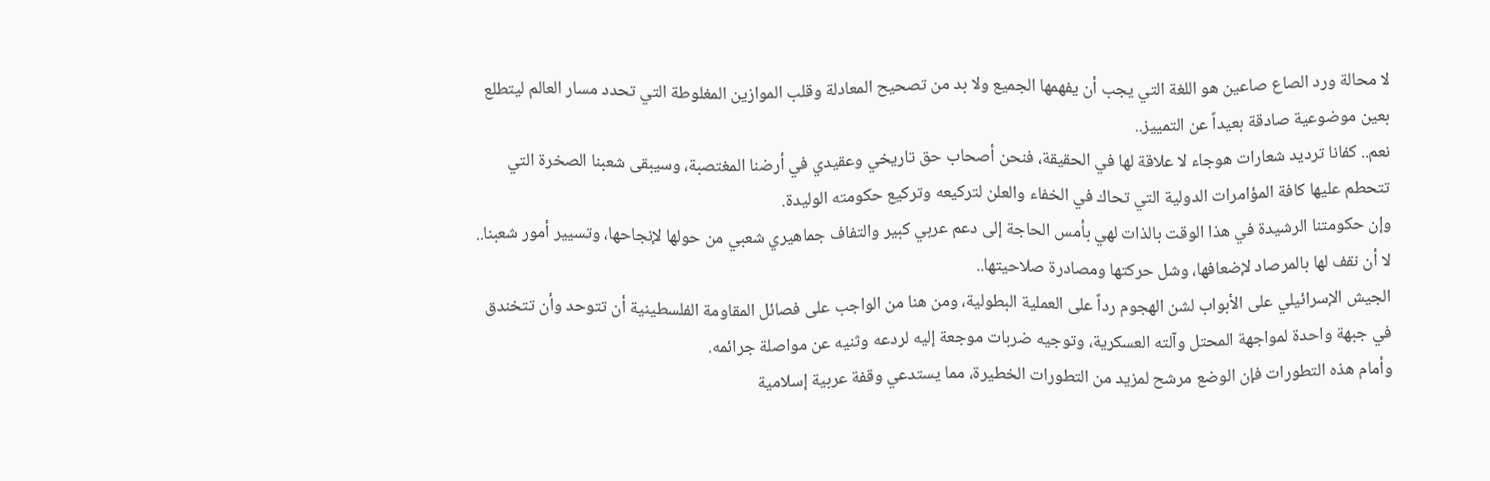لا محالة ورد الصاع صاعين هو اللغة التي يجب أن يفهمها الجميع ولا بد من تصحيح المعادلة وقلب الموازين المغلوطة التي تحدد مسار العالم ليتطلع بعين موضوعية صادقة بعيداً عن التمييز..
نعم.. كفانا ترديد شعارات هوجاء لا علاقة لها في الحقيقة، فنحن أصحاب حق تاريخي وعقيدي في أرضنا المغتصبة، وسيبقى شعبنا الصخرة التي تتحطم عليها كافة المؤامرات الدولية التي تحاك في الخفاء والعلن لتركيعه وتركيع حكومته الوليدة.
وإن حكومتنا الرشيدة في هذا الوقت بالذات لهي بأمس الحاجة إلى دعم عربي كبير والتفاف جماهيري شعبي من حولها لإنجاحها، وتسيير أمور شعبنا.. لا أن نقف لها بالمرصاد لإضعافها، وشل حركتها ومصادرة صلاحيتها..
الجيش الإسرائيلي على الأبواب لشن الهجوم رداً على العملية البطولية، ومن هنا من الواجب على فصائل المقاومة الفلسطينية أن تتوحد وأن تتخندق في جبهة واحدة لمواجهة المحتل وآلته العسكرية، وتوجيه ضربات موجعة إليه لردعه وثنيه عن مواصلة جرائمه.
وأمام هذه التطورات فإن الوضع مرشح لمزيد من التطورات الخطيرة، مما يستدعي وقفة عربية إسلامية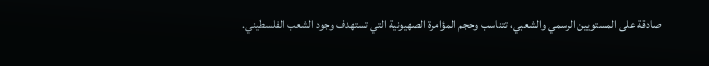صادقة على المستويين الرسمي والشعبي، تتناسب وحجم المؤامرة الصهيونية التي تستهدف وجود الشعب الفلسطيني.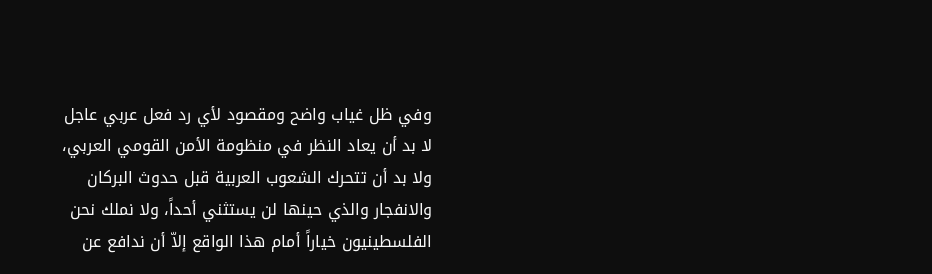وفي ظل غياب واضح ومقصود لأي رد فعل عربي عاجل لا بد أن يعاد النظر في منظومة الأمن القومي العربي، ولا بد أن تتحرك الشعوب العربية قبل حدوث البركان والانفجار والذي حينها لن يستثني أحداً، ولا نملك نحن الفلسطينيون خياراً أمام هذا الواقع إلاّ أن ندافع عن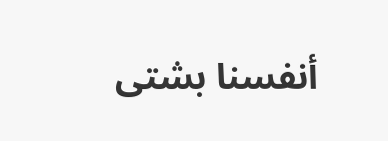أنفسنا بشتى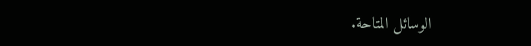الوسائل المتاحة.